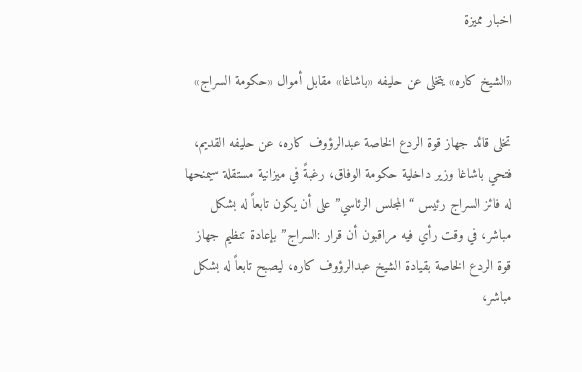اخبار مميزة

«الشيخ كاره» يتخلى عن حليفه «باشاغا» مقابل أموال «حكومة السراج»

تخلى قائد جهاز قوة الردع الخاصة عبدالرؤوف كاره، عن حليفه القديم، فتحي باشاغا وزير داخلية حكومة الوفاق، رغبةً في ميزانية مستقلة سيمنحها له فائز السراج رئيس “المجلس الرئاسي” على أن يكون تابعاً له بشكل مباشر، في وقت رأي فيه مراقبون أن قرار :السراج” بإعادة تنظيم جهاز قوة الردع الخاصة بقيادة الشيخ عبدالرؤوف كاره، ليصبح تابعاً له بشكل مباشر،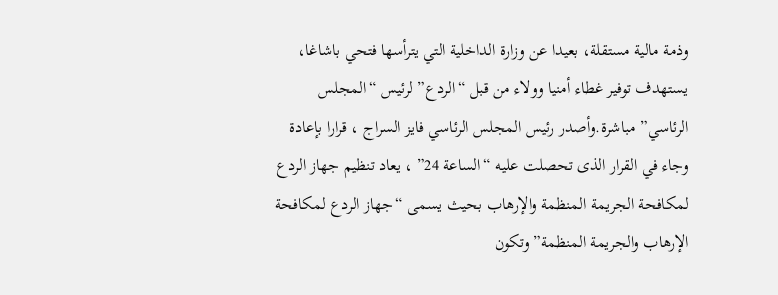وذمة مالية مستقلة، بعيدا عن وزارة الداخلية التي يترأسها فتحي باشاغا، يستهدف توفير غطاء أمنيا وولاء من قبل “الردع” لرئيس “المجلس الرئاسي” مباشرة.وأصدر رئيس المجلس الرئاسي فايز السراج ، قرارا بإعادة وجاء في القرار الذى تحصلت عليه “الساعة 24” ، يعاد تنظيم جهاز الردع لمكافحة الجريمة المنظمة والإرهاب بحيث يسمى “جهاز الردع لمكافحة الإرهاب والجريمة المنظمة” وتكون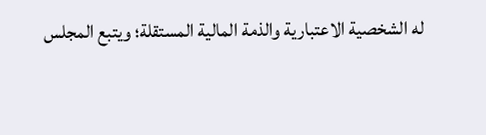له الشخصية الاعتبارية والذمة المالية المستقلة؛ ويتبع المجلس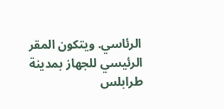الرئاسي. ويتكون المقر الرئيسي للجهاز بمدينة طرابلس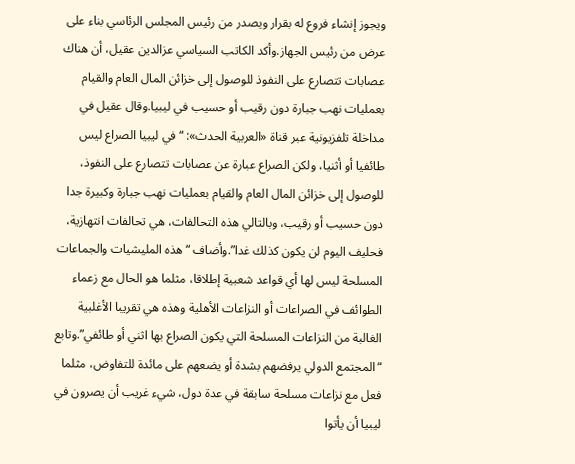ويجوز إنشاء فروع له بقرار ويصدر من رئيس المجلس الرئاسي بناء على عرض من رئيس الجهاز.وأكد الكاتب السياسي عزالدين عقيل، أن هناك عصابات تتصارع على النفوذ للوصول إلى خزائن المال العام والقيام بعمليات نهب جبارة دون رقيب أو حسيب في ليبيا.وقال عقيل في مداخلة تلفزيونية عبر قناة «العربية الحدث»: “في ليبيا الصراع ليس طائفيا أو أثنيا، ولكن الصراع عبارة عن عصابات تتصارع على النفوذ، للوصول إلى خزائن المال العام والقيام بعمليات نهب جبارة وكبيرة جدا دون حسيب أو رقيب، وبالتالي هذه التحالفات، هي تحالفات انتهازية، فحليف اليوم لن يكون كذلك غدا”.وأضاف “هذه المليشيات والجماعات المسلحة ليس لها أي قواعد شعبية إطلاقا، مثلما هو الحال مع زعماء الطوائف في الصراعات أو النزاعات الأهلية وهذه هي تقريبا الأغلبية الغالبة من النزاعات المسلحة التي يكون الصراع بها اثني أو طائفي”.وتابع “المجتمع الدولي يرفضهم بشدة أو يضعهم على مائدة للتفاوض، مثلما فعل مع نزاعات مسلحة سابقة في عدة دول، شيء غريب أن يصرون في ليبيا أن يأتوا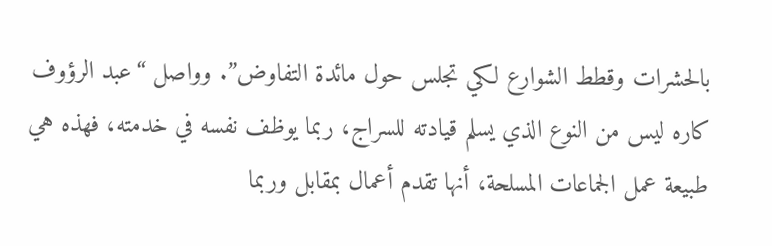بالحشرات وقطط الشوارع لكي تجلس حول مائدة التفاوض”. وواصل “عبد الرؤوف كاره ليس من النوع الذي يسلم قيادته للسراج، ربما يوظف نفسه في خدمته، فهذه هي طبيعة عمل الجماعات المسلحة، أنها تقدم أعمال بمقابل وربما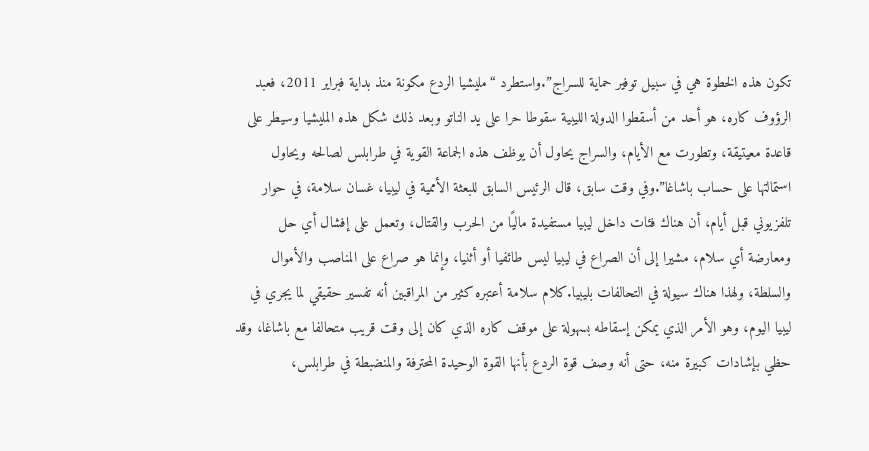تكون هذه الخطوة هي في سبيل توفير حماية للسراج”.واستطرد “مليشيا الردع مكونة منذ بداية فبراير 2011، فعبد الرؤوف كاره، هو أحد من أسقطوا الدولة الليبية سقوطا حرا على يد الناتو وبعد ذلك شكل هذه المليشيا وسيطر على قاعدة معيتيقة، وتطورت مع الأيام، والسراج يحاول أن يوظف هذه الجماعة القوية في طرابلس لصالحه ويحاول استمالتها على حساب باشاغا”.وفي وقت سابق، قال الرئيس السابق للبعثة الأممية في ليبيا، غسان سلامة، في حوار تلفزيوني قبل أيام، أن هناك فئات داخل ليبيا مستفيدة ماليًا من الحرب والقتال، وتعمل على إفشال أي حل ومعارضة أي سلام، مشيرا إلى أن الصراع في ليبيا ليس طائفيا أو أثنيا، وإنما هو صراع على المناصب والأموال والسلطة، ولهذا هناك سيولة في التحالفات بليبيا.كلام سلامة أعتبره كثير من المراقبين أنه تفسير حقيقي لما يجري في ليبيا اليوم، وهو الأمر الذي يمكن إسقاطه بسهولة على موقف كاره الذي كان إلى وقت قريب متحالفا مع باشاغا، وقد حظي بإشادات كبيرة منه، حتى أنه وصف قوة الردع بأنها القوة الوحيدة المحترفة والمنضبطة في طرابلس،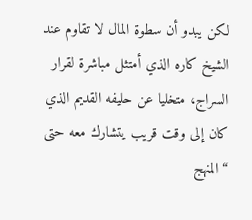لكن يبدو أن سطوة المال لا تقاوم عند الشيخ كاره الذي أمتثل مباشرة لقرار السراج، متخليا عن حليفه القديم الذي كان إلى وقت قريب يتشارك معه حتى “المنهج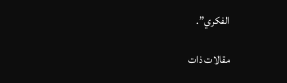الفكري”.

مقالات ذات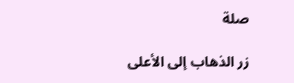صلة

زر الذهاب إلى الأعلى